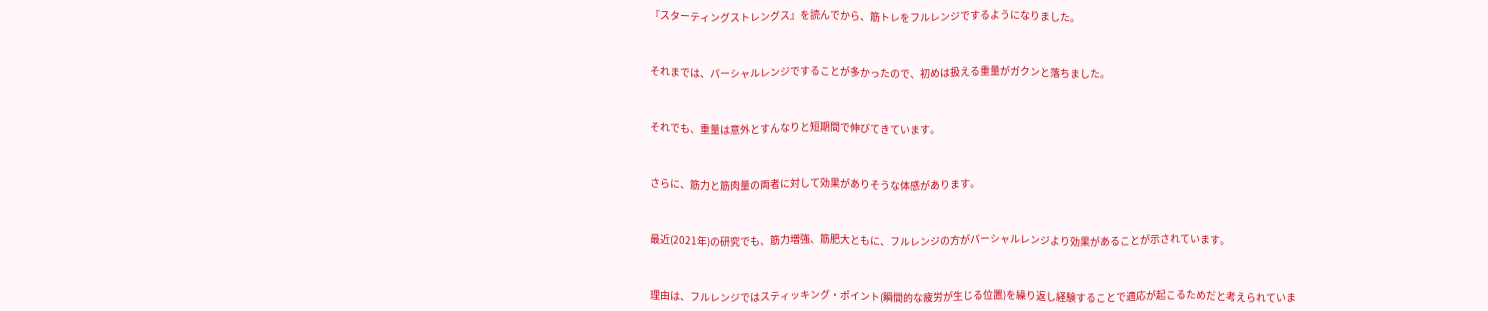『スターティングストレングス』を読んでから、筋トレをフルレンジでするようになりました。



それまでは、パーシャルレンジですることが多かったので、初めは扱える重量がガクンと落ちました。



それでも、重量は意外とすんなりと短期間で伸びてきています。



さらに、筋力と筋肉量の両者に対して効果がありそうな体感があります。



最近(2021年)の研究でも、筋力増強、筋肥大ともに、フルレンジの方がパーシャルレンジより効果があることが示されています。



理由は、フルレンジではスティッキング・ポイント(瞬間的な疲労が生じる位置)を繰り返し経験することで適応が起こるためだと考えられていま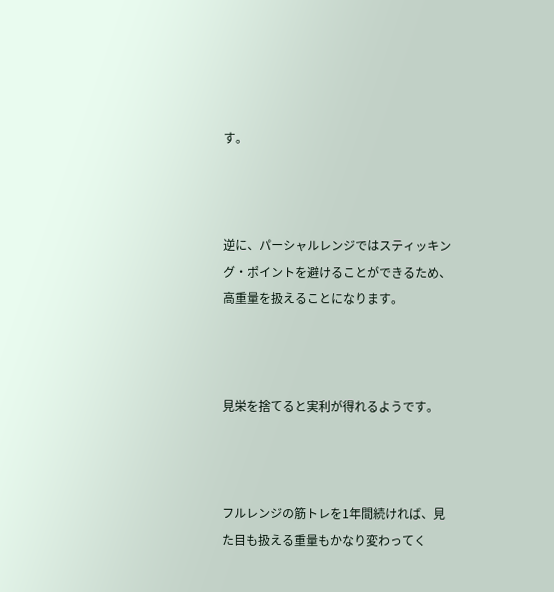す。



逆に、パーシャルレンジではスティッキング・ポイントを避けることができるため、高重量を扱えることになります。



見栄を捨てると実利が得れるようです。



フルレンジの筋トレを1年間続ければ、見た目も扱える重量もかなり変わってく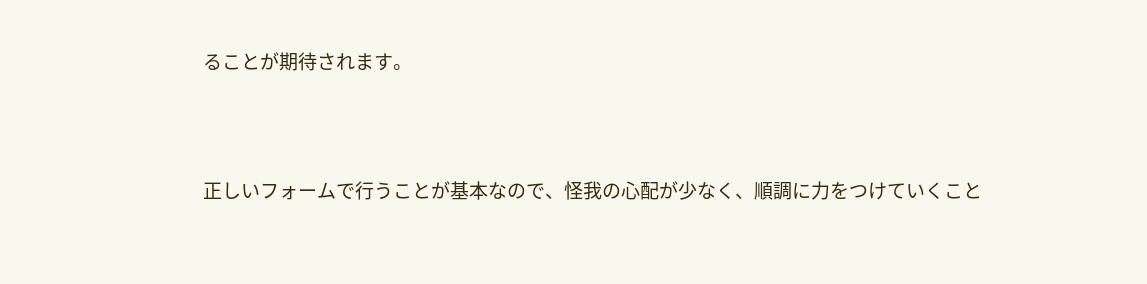ることが期待されます。



正しいフォームで行うことが基本なので、怪我の心配が少なく、順調に力をつけていくこと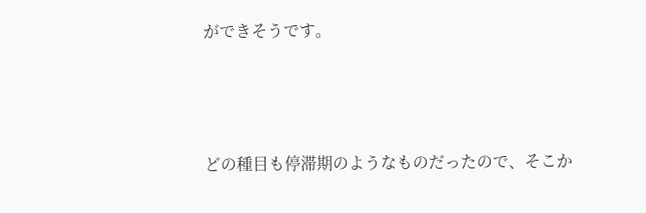ができそうです。



どの種目も停滞期のようなものだったので、そこか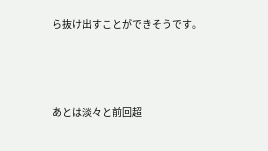ら抜け出すことができそうです。



あとは淡々と前回超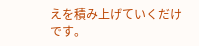えを積み上げていくだけです。